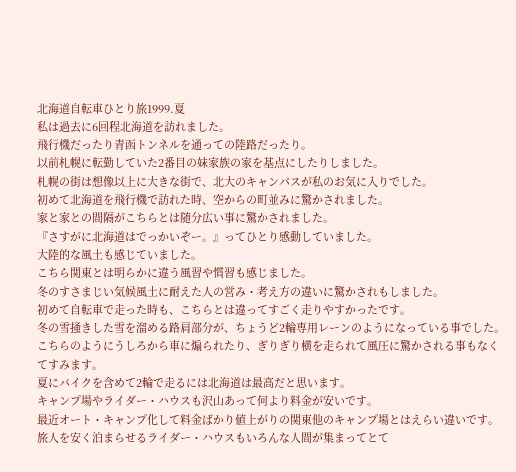北海道自転車ひとり旅1999.夏
私は過去に6回程北海道を訪れました。
飛行機だったり青函トンネルを通っての陸路だったり。
以前札幌に転勤していた2番目の妹家族の家を基点にしたりしました。
札幌の街は想像以上に大きな街で、北大のキャンパスが私のお気に入りでした。
初めて北海道を飛行機で訪れた時、空からの町並みに驚かされました。
家と家との間隔がこちらとは随分広い事に驚かされました。
『さすがに北海道はでっかいぞー。』ってひとり感動していました。
大陸的な風土も感じていました。
こちら関東とは明らかに違う風習や慣習も感じました。
冬のすさまじい気候風土に耐えた人の営み・考え方の違いに驚かされもしました。
初めて自転車で走った時も、こちらとは違ってすごく走りやすかったです。
冬の雪掻きした雪を溜める路肩部分が、ちょうど2輪専用レーンのようになっている事でした。
こちらのようにうしろから車に煽られたり、ぎりぎり横を走られて風圧に驚かされる事もなくてすみます。
夏にバイクを含めて2輪で走るには北海道は最高だと思います。
キャンプ場やライダー・ハウスも沢山あって何より料金が安いです。
最近オート・キャンプ化して料金ばかり値上がりの関東他のキャンプ場とはえらい違いです。
旅人を安く泊まらせるライダー・ハウスもいろんな人間が集まってとて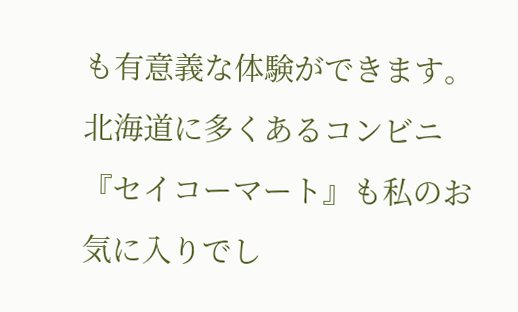も有意義な体験ができます。
北海道に多くあるコンビニ『セイコーマート』も私のお気に入りでし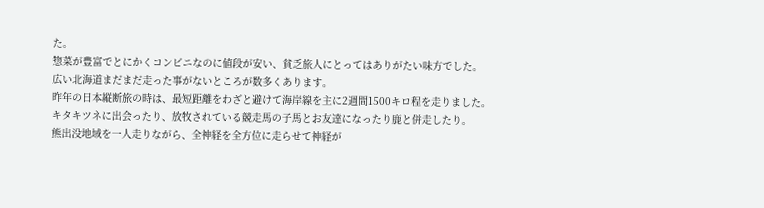た。
惣菜が豊富でとにかくコンビニなのに値段が安い、貧乏旅人にとってはありがたい味方でした。
広い北海道まだまだ走った事がないところが数多くあります。
昨年の日本縦断旅の時は、最短距離をわざと避けて海岸線を主に2週間1500キロ程を走りました。
キタキツネに出会ったり、放牧されている競走馬の子馬とお友達になったり鹿と併走したり。
熊出没地域を一人走りながら、全神経を全方位に走らせて神経が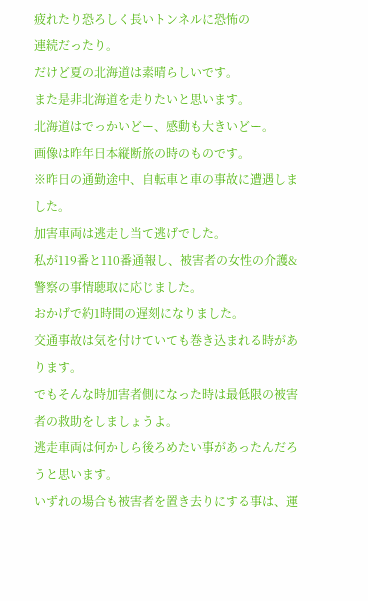疲れたり恐ろしく長いトンネルに恐怖の
連続だったり。
だけど夏の北海道は素晴らしいです。
また是非北海道を走りたいと思います。
北海道はでっかいどー、感動も大きいどー。
画像は昨年日本縦断旅の時のものです。
※昨日の通勤途中、自転車と車の事故に遭遇しました。
加害車両は逃走し当て逃げでした。
私が119番と110番通報し、被害者の女性の介護&警察の事情聴取に応じました。
おかげで約1時間の遅刻になりました。
交通事故は気を付けていても巻き込まれる時があります。
でもそんな時加害者側になった時は最低限の被害者の救助をしましょうよ。
逃走車両は何かしら後ろめたい事があったんだろうと思います。
いずれの場合も被害者を置き去りにする事は、運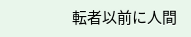転者以前に人間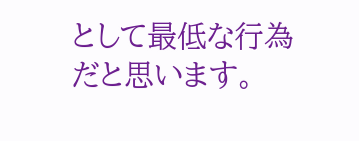として最低な行為だと思います。